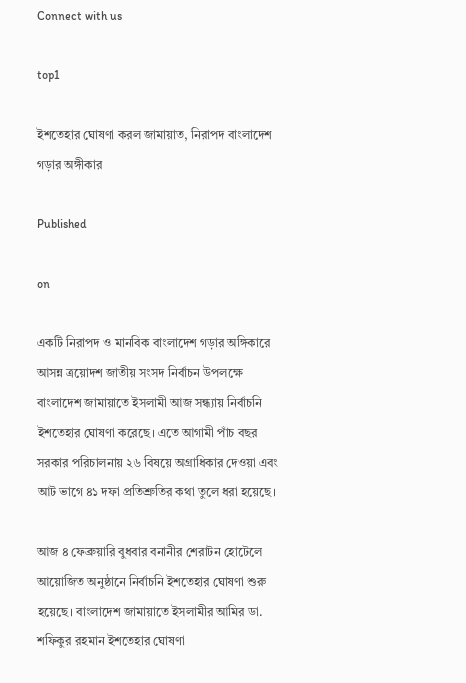Connect with us

top1

ইশতেহার ঘোষণা করল জামায়াত, নিরাপদ বাংলাদেশ গড়ার অঙ্গীকার

Published

on

একটি নিরাপদ ও মানবিক বাংলাদেশ গড়ার অঙ্গিকারে আসন্ন ত্রয়োদশ জাতীয় সংসদ নির্বাচন উপলক্ষে বাংলাদেশ জামায়াতে ইসলামী আজ সন্ধ্যায় নির্বাচনি ইশতেহার ঘোষণা করেছে। এতে আগামী পাঁচ বছর সরকার পরিচালনায় ২৬ বিষয়ে অগ্রাধিকার দেওয়া এবং আট ভাগে ৪১ দফা প্রতিশ্রুতির কথা তুলে ধরা হয়েছে।

আজ ৪ ফেব্রুয়ারি বুধবার বনানীর শেরাটন হোটেলে আয়োজিত অনুষ্ঠানে নির্বাচনি ইশতেহার ঘোষণা শুরু হয়েছে। বাংলাদেশ জামায়াতে ইসলামীর আমির ডা. শফিকুর রহমান ইশতেহার ঘোষণা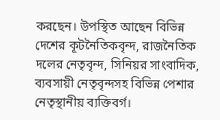করছেন। উপস্থিত আছেন বিভিন্ন দেশের কূটনৈতিকবৃন্দ, রাজনৈতিক দলের নেতৃবৃন্দ, সিনিয়র সাংবাদিক, ব্যবসায়ী নেতৃবৃন্দসহ বিভিন্ন পেশার নেতৃস্থানীয় ব্যক্তিবর্গ।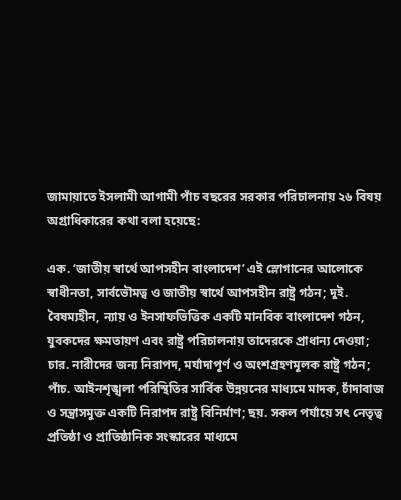জামায়াতে ইসলামী আগামী পাঁচ বছরের সরকার পরিচালনায় ২৬ বিষয় অগ্রাধিকারের কথা বলা হয়েছে:

এক. ‘জাতীয় স্বার্থে আপসহীন বাংলাদেশ’ এই স্লোগানের আলোকে স্বাধীনতা, সার্বভৌমত্ব ও জাতীয় স্বার্থে আপসহীন রাষ্ট্র গঠন; দুই. বৈষম্যহীন, ন্যায় ও ইনসাফভিত্তিক একটি মানবিক বাংলাদেশ গঠন, যুবকদের ক্ষমতায়ণ এবং রাষ্ট্র পরিচালনায় তাদেরকে প্রাধান্য দেওয়া; চার. নারীদের জন্য নিরাপদ, মর্যাদাপূর্ণ ও অংশগ্রহণমূলক রাষ্ট্র গঠন; পাঁচ. আইনশৃঙ্খলা পরিস্থিতির সার্বিক উন্নয়নের মাধ্যমে মাদক, চাঁদাবাজ ও সন্ত্রাসমুক্ত একটি নিরাপদ রাষ্ট্র বিনির্মাণ; ছয়. সকল পর্যায়ে সৎ নেতৃত্ব প্রতিষ্ঠা ও প্রাতিষ্ঠানিক সংস্কারের মাধ্যমে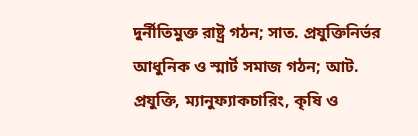দুর্নীতিমুক্ত রাষ্ট্র গঠন; সাত. প্রযুক্তিনির্ভর আধুনিক ও স্মার্ট সমাজ গঠন; আট. প্রযুক্তি, ম্যানুফ্যাকচারিং, কৃষি ও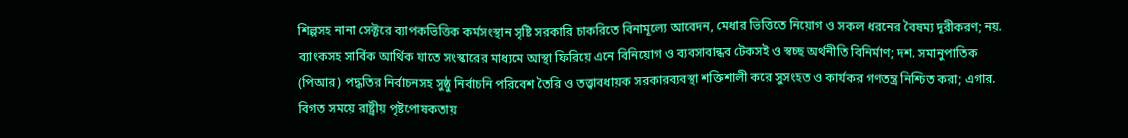শিল্পসহ নানা সেক্টরে ব্যাপকভিত্তিক কর্মসংস্থান সৃষ্টি সরকারি চাকরিতে বিনামূল্যে আবেদন, মেধার ভিত্তিতে নিয়োগ ও সকল ধরনের বৈষম্য দূরীকরণ; নয়. ব্যাংকসহ সার্বিক আর্থিক যাতে সংস্কারের মাধ্যমে আস্থা ফিরিয়ে এনে বিনিয়োগ ও ব্যবসাবান্ধব টেকসই ও স্বচ্ছ অর্থনীতি বিনির্মাণ; দশ. সমানুপাতিক (পিআর) পদ্ধতির নির্বাচনসহ সুষ্ঠু নির্বাচনি পরিবেশ তৈরি ও তত্ত্বাবধায়ক সরকারব্যবস্থা শক্তিশালী করে সুসংহত ও কার্যকর গণতন্ত্র নিশ্চিত করা; এগার. বিগত সময়ে রাষ্ট্রীয় পৃষ্টপোষকতায়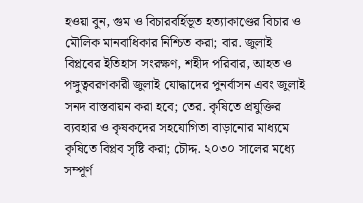হওয়া বুন, গুম ও বিচারবর্হিভূত হত্যাকাণ্ডের বিচার ও মৌলিক মানবাধিকার নিশ্চিত করা; বার. জুলাই বিপ্লবের ইতিহাস সংরক্ষণ, শহীদ পরিবার, আহত ও পঙ্গুত্ববরণকারী জুলাই যোদ্ধাদের পুনর্বাসন এবং জুলাই সনদ বাস্তবায়ন করা হবে; তের. কৃষিতে প্রযুক্তির ব্যবহার ও কৃষকদের সহযোগিতা বাড়ানোর মাধ্যমে কৃষিতে বিপ্লব সৃষ্টি করা; চৌদ্দ. ২০৩০ সালের মধ্যে সম্পূর্ণ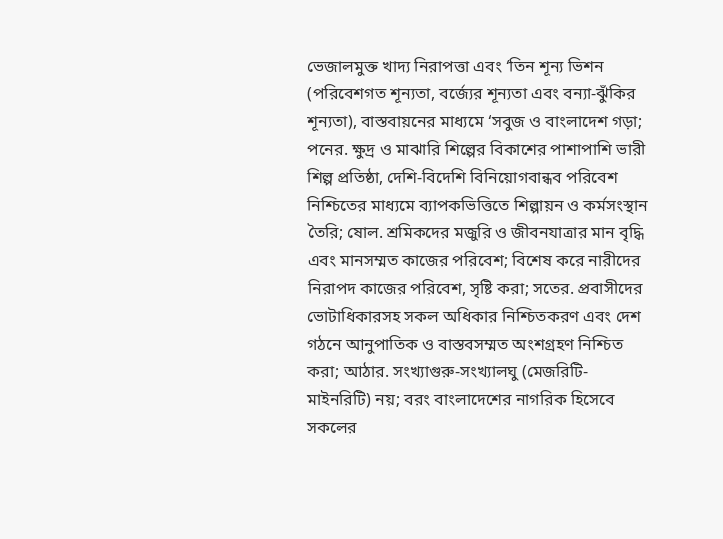ভেজালমুক্ত খাদ্য নিরাপত্তা এবং ‘তিন শূন্য ভিশন (পরিবেশগত শূন্যতা, বর্জ্যের শূন্যতা এবং বন্যা-ঝুঁকির শূন্যতা), বাস্তবায়নের মাধ্যমে ‘সবুজ ও বাংলাদেশ গড়া; পনের. ক্ষুদ্র ও মাঝারি শিল্পের বিকাশের পাশাপাশি ভারী শিল্প প্রতিষ্ঠা, দেশি-বিদেশি বিনিয়োগবান্ধব পরিবেশ নিশ্চিতের মাধ্যমে ব্যাপকভিত্তিতে শিল্পায়ন ও কর্মসংস্থান তৈরি; ষোল. শ্রমিকদের মজুরি ও জীবনযাত্রার মান বৃদ্ধি এবং মানসম্মত কাজের পরিবেশ; বিশেষ করে নারীদের নিরাপদ কাজের পরিবেশ, সৃষ্টি করা; সতের. প্রবাসীদের ভোটাধিকারসহ সকল অধিকার নিশ্চিতকরণ এবং দেশ গঠনে আনুপাতিক ও বাস্তবসম্মত অংশগ্রহণ নিশ্চিত করা; আঠার. সংখ্যাগুরু-সংখ্যালঘু (মেজরিটি-মাইনরিটি) নয়; বরং বাংলাদেশের নাগরিক হিসেবে সকলের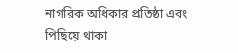নাগরিক অধিকার প্রতিষ্ঠা এবং পিছিয়ে থাকা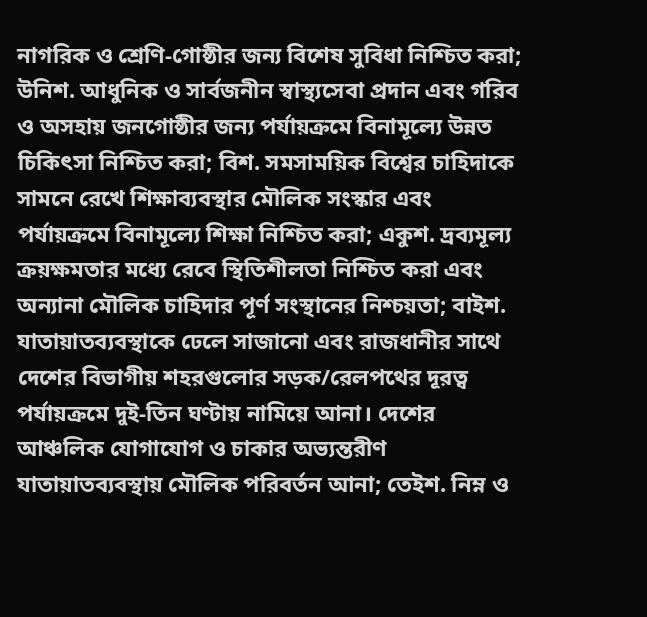নাগরিক ও শ্রেণি-গোষ্ঠীর জন্য বিশেষ সুবিধা নিশ্চিত করা; উনিশ. আধুনিক ও সার্বজনীন স্বাস্থ্যসেবা প্রদান এবং গরিব ও অসহায় জনগোষ্ঠীর জন্য পর্যায়ক্রমে বিনামূল্যে উন্নত চিকিৎসা নিশ্চিত করা; বিশ. সমসাময়িক বিশ্বের চাহিদাকে সামনে রেখে শিক্ষাব্যবস্থার মৌলিক সংস্কার এবং পর্যায়ক্রমে বিনামূল্যে শিক্ষা নিশ্চিত করা; একুশ. দ্রব্যমূল্য ক্রয়ক্ষমতার মধ্যে রেবে স্থিতিশীলতা নিশ্চিত করা এবং অন্যানা মৌলিক চাহিদার পূর্ণ সংস্থানের নিশ্চয়তা; বাইশ. যাতায়াতব্যবস্থাকে ঢেলে সাজানো এবং রাজধানীর সাথে দেশের বিভাগীয় শহরগুলোর সড়ক/রেলপথের দূরত্ব পর্যায়ক্রমে দুই-তিন ঘণ্টায় নামিয়ে আনা। দেশের আঞ্চলিক যোগাযোগ ও চাকার অভ্যন্তরীণ যাতায়াতব্যবস্থায় মৌলিক পরিবর্তন আনা; তেইশ. নিম্ন ও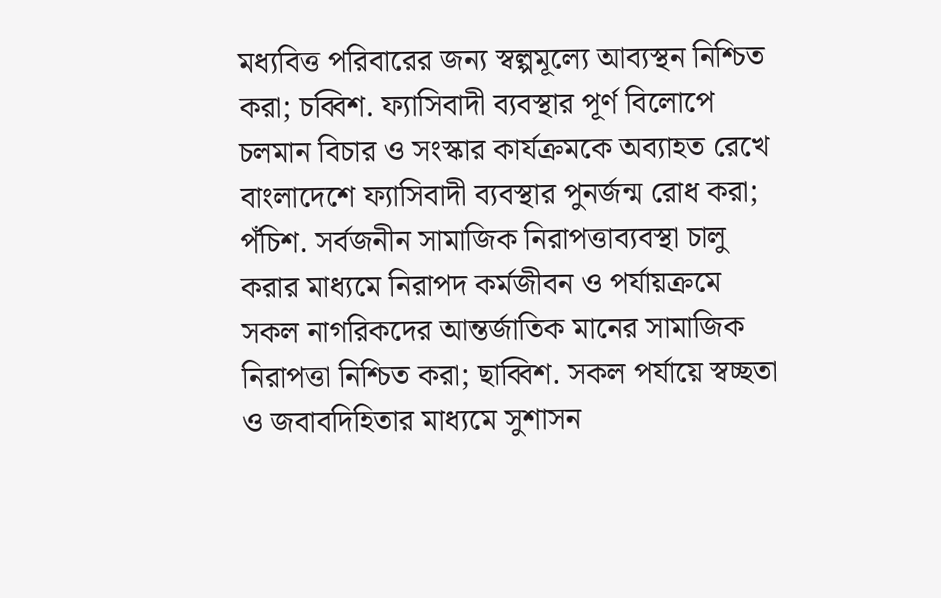মধ্যবিত্ত পরিবারের জন্য স্বল্পমূল্যে আব্যস্থন নিশ্চিত করা; চব্বিশ. ফ্যাসিবাদী ব্যবস্থার পূর্ণ বিলোপে চলমান বিচার ও সংস্কার কার্যক্রমকে অব্যাহত রেখে বাংলাদেশে ফ্যাসিবাদী ব্যবস্থার পুনর্জন্ম রোধ করা; পঁচিশ. সর্বজনীন সামাজিক নিরাপত্তাব্যবস্থা চালু করার মাধ্যমে নিরাপদ কর্মজীবন ও পর্যায়ক্রমে সকল নাগরিকদের আন্তর্জাতিক মানের সামাজিক নিরাপত্তা নিশ্চিত করা; ছাব্বিশ. সকল পর্যায়ে স্বচ্ছতা ও জবাবদিহিতার মাধ্যমে সুশাসন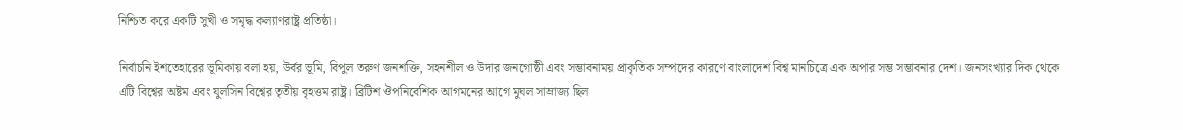নিশ্চিত করে একটি সুখী ও সমৃদ্ধ কল্যাণরাষ্ট্র প্রতিষ্ঠা।

নির্বাচনি ইশতেহারের ভূমিকায় বলা হয়, উর্বর ভূমি, বিপুল তরুণ জনশক্তি, সহনশীল ও উদার জনগোষ্ঠী এবং সম্ভাবনাময় প্রাকৃতিক সম্পদের কারণে বাংলাদেশ বিশ্ব মানচিত্রে এক অপার সম্ভ সম্ভাবনার দেশ। জনসংখ্যার দিক থেকে এটি বিশ্বের অষ্টম এবং যুলসিন বিশ্বের তৃতীয় বৃহত্তম রাষ্ট্র। ব্রিটিশ ঔপনিবেশিক আগমনের আগে মুঘল সাম্রাজ্য ছিল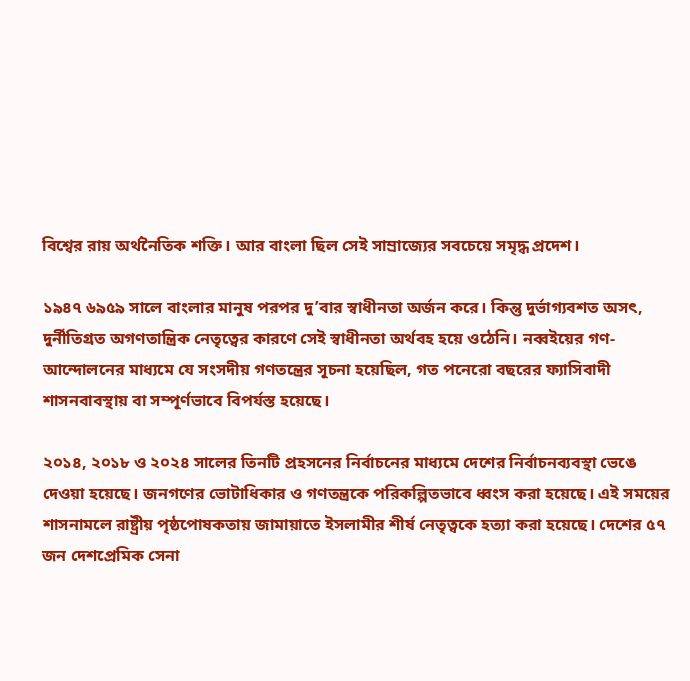বিশ্বের রায় অর্থনৈতিক শক্তি। আর বাংলা ছিল সেই সাম্রাজ্যের সবচেয়ে সমৃদ্ধ প্রদেশ।

১৯৪৭ ৬৯৫৯ সালে বাংলার মানুষ পরপর দু’বার স্বাধীনতা অর্জন করে। কিন্তু দুর্ভাগ্যবশত অসৎ, দুর্নীতিগ্রত অগণতান্ত্রিক নেতৃত্বের কারণে সেই স্বাধীনতা অর্থবহ হয়ে ওঠেনি। নব্বইয়ের গণ-আন্দোলনের মাধ্যমে যে সংসদীয় গণতন্ত্রের সূচনা হয়েছিল, গত পনেরো বছরের ফ্যাসিবাদী শাসনবাবস্থায় বা সম্পূর্ণভাবে বিপর্যস্ত হয়েছে।

২০১৪, ২০১৮ ও ২০২৪ সালের তিনটি প্রহসনের নির্বাচনের মাধ্যমে দেশের নির্বাচনব্যবস্থা ভেঙে দেওয়া হয়েছে। জনগণের ভোটাধিকার ও গণতন্ত্রকে পরিকল্পিতভাবে ধ্বংস করা হয়েছে। এই সময়ের শাসনামলে রাষ্ট্রীয় পৃষ্ঠপোষকতায় জামায়াতে ইসলামীর শীর্ষ নেতৃত্বকে হত্যা করা হয়েছে। দেশের ৫৭ জন দেশপ্রেমিক সেনা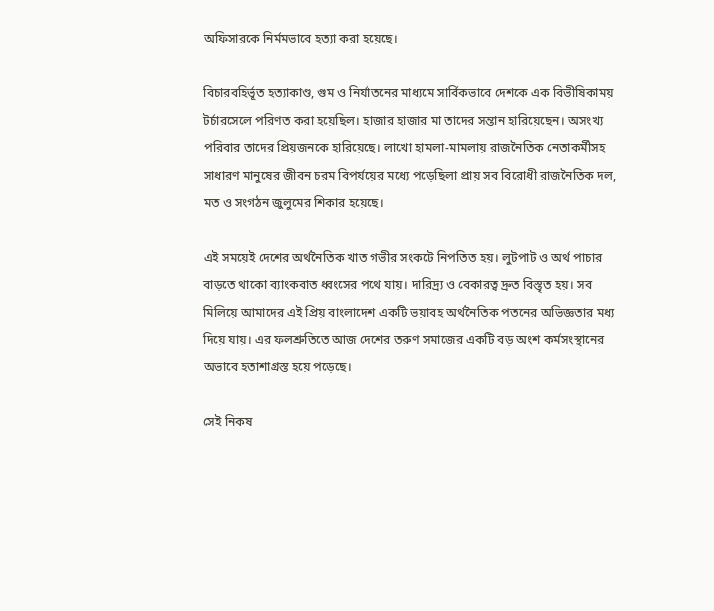অফিসারকে নির্মমভাবে হত্যা করা হয়েছে।

বিচারবহির্ভূত হত্যাকাণ্ড, গুম ও নির্যাতনের মাধ্যমে সার্বিকভাবে দেশকে এক বিভীষিকাময় টর্চারসেলে পরিণত করা হয়েছিল। হাজার হাজার মা তাদের সন্তান হারিয়েছেন। অসংখ্য পরিবার তাদের প্রিয়জনকে হারিয়েছে। লাখো হামলা-মামলায় রাজনৈতিক নেতাকর্মীসহ সাধারণ মানুষের জীবন চরম বিপর্যয়ের মধ্যে পড়েছিলা প্রায় সব বিরোধী রাজনৈতিক দল, মত ও সংগঠন জুলুমের শিকার হয়েছে।

এই সময়েই দেশের অর্থনৈতিক খাত গভীর সংকটে নিপতিত হয়। লুটপাট ও অর্থ পাচার বাড়তে থাকো ব্যাংকবাত ধ্বংসের পথে যায়। দারিদ্র্য ও বেকারত্ব দ্রুত বিস্তৃত হয়। সব মিলিয়ে আমাদের এই প্রিয় বাংলাদেশ একটি ভয়াবহ অর্থনৈতিক পতনের অভিজ্ঞতার মধ্য দিয়ে যায়। এর ফলশ্রুতিতে আজ দেশের তরুণ সমাজের একটি বড় অংশ কর্মসংস্থানের অভাবে হতাশাগ্রস্ত হয়ে পড়েছে।

সেই নিকষ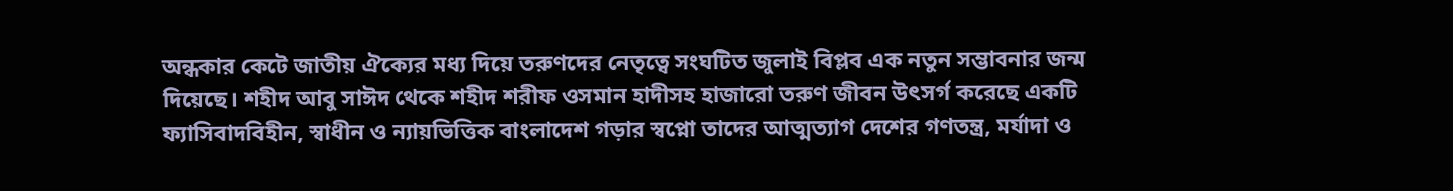অন্ধকার কেটে জাতীয় ঐক্যের মধ্য দিয়ে তরুণদের নেতৃত্বে সংঘটিত জুলাই বিপ্লব এক নতুন সম্ভাবনার জন্ম দিয়েছে। শহীদ আবু সাঈদ থেকে শহীদ শরীফ ওসমান হাদীসহ হাজারো তরুণ জীবন উৎসর্গ করেছে একটি ফ্যাসিবাদবিহীন, স্বাধীন ও ন্যায়ভিত্তিক বাংলাদেশ গড়ার স্বপ্নো তাদের আত্মত্যাগ দেশের গণতন্ত্র, মর্যাদা ও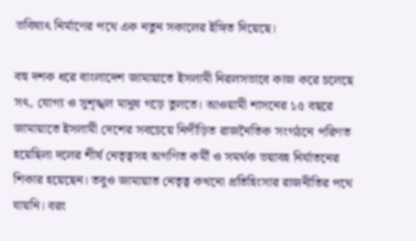ভবিষ্যৎ নির্মাণের পথে এক নতুন সকালের ইঙ্গিত দিয়েছে।

বহু দশক ধরে বাংলাদেশ জামায়াতে ইসলামী নিরলসভাবে কাজ করে চলেছে সৎ, যোগ্য ও সুশৃঙ্খল মানুষ গড়ে তুলতে। আওয়ামী শাসনের ১৫ বছরে জামায়াতে ইসলামী দেশের সবচেয়ে নিপীড়িত রাজনৈতিক সংগঠনে পরিণত হয়েছিলা দলের শীর্ষ নেতৃত্বসহ অগণিত কর্মী ও সমর্থক ভয়াবহ নির্যাতনের শিকার হয়েছেন। তবুও জামায়াত নেতৃত্ব কখনো প্রতিহিংসার রাজনীতির পথে যায়নি। বরং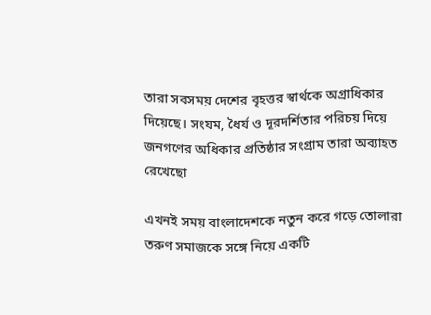তারা সবসময় দেশের বৃহত্তর স্বার্থকে অগ্রাধিকার দিয়েছে। সংযম, ধৈর্য ও দূরদর্শিতার পরিচয় দিয়ে জনগণের অধিকার প্রতিষ্ঠার সংগ্রাম তারা অব্যাহত রেখেছো

এখনই সময় বাংলাদেশকে নতুন করে গড়ে তোলারা তরুণ সমাজকে সঙ্গে নিয়ে একটি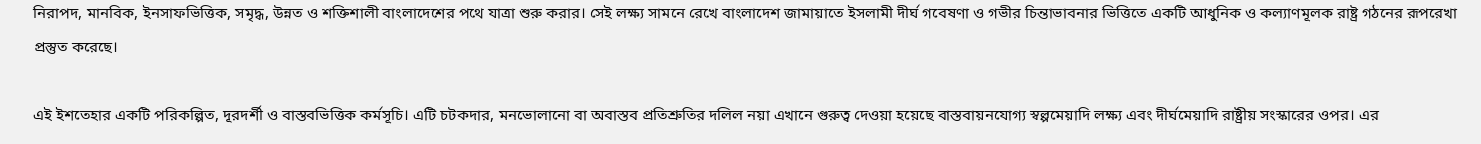নিরাপদ, মানবিক, ইনসাফভিত্তিক, সমৃদ্ধ, উন্নত ও শক্তিশালী বাংলাদেশের পথে যাত্রা শুরু করার। সেই লক্ষ্য সামনে রেখে বাংলাদেশ জামায়াতে ইসলামী দীর্ঘ গবেষণা ও গভীর চিন্তাভাবনার ভিত্তিতে একটি আধুনিক ও কল্যাণমূলক রাষ্ট্র গঠনের রূপরেখা প্রস্তুত করেছে।

এই ইশতেহার একটি পরিকল্পিত, দূরদর্শী ও বাস্তবভিত্তিক কর্মসূচি। এটি চটকদার, মনভোলানো বা অবাস্তব প্রতিশ্রুতির দলিল নয়া এখানে গুরুত্ব দেওয়া হয়েছে বাস্তবায়নযোগ্য স্বল্পমেয়াদি লক্ষ্য এবং দীর্ঘমেয়াদি রাষ্ট্রীয় সংস্কারের ওপর। এর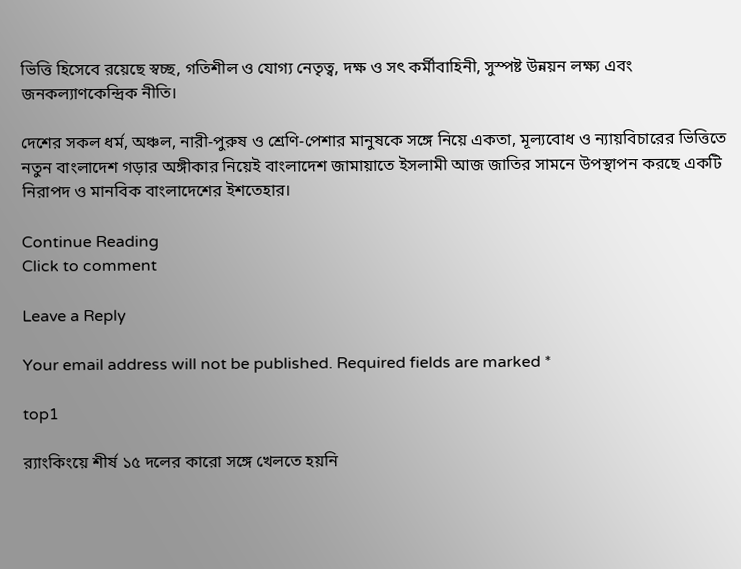ভিত্তি হিসেবে রয়েছে স্বচ্ছ, গতিশীল ও যোগ্য নেতৃত্ব, দক্ষ ও সৎ কর্মীবাহিনী, সুস্পষ্ট উন্নয়ন লক্ষ্য এবং জনকল্যাণকেন্দ্রিক নীতি।

দেশের সকল ধর্ম, অঞ্চল, নারী-পুরুষ ও শ্রেণি-পেশার মানুষকে সঙ্গে নিয়ে একতা, মূল্যবোধ ও ন্যায়বিচারের ভিত্তিতে নতুন বাংলাদেশ গড়ার অঙ্গীকার নিয়েই বাংলাদেশ জামায়াতে ইসলামী আজ জাতির সামনে উপস্থাপন করছে একটি নিরাপদ ও মানবিক বাংলাদেশের ইশতেহার।

Continue Reading
Click to comment

Leave a Reply

Your email address will not be published. Required fields are marked *

top1

র‌্যাংকিংয়ে শীর্ষ ১৫ দলের কারো সঙ্গে খেলতে হয়নি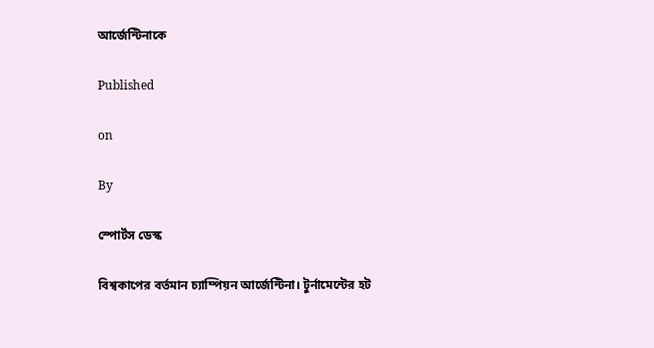আর্জেন্টিনাকে

Published

on

By

স্পোর্টস ডেস্ক

বিশ্বকাপের বর্তমান চ্যাম্পিয়ন আর্জেন্টিনা। টুর্নামেন্টের হট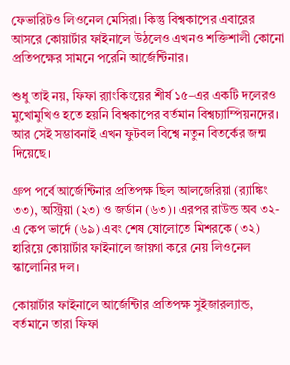ফেভারিটও লিওনেল মেসিরা। কিন্তু বিশ্বকাপের এবারের আসরে কোয়ার্টার ফাইনালে উঠলেও এখনও শক্তিশালী কোনো প্রতিপক্ষের সামনে পরেনি আর্জেন্টিনার।

শুধু তাই নয়, ফিফা র‌্যাংকিংয়ের শীর্ষ ১৫–এর একটি দলেরও মুখোমুখিও হতে হয়নি বিশ্বকাপের বর্তমান বিশ্বচ্যাম্পিয়নদের। আর সেই সম্ভাবনাই এখন ফুটবল বিশ্বে নতুন বিতর্কের জন্ম দিয়েছে।

গ্রুপ পর্বে আর্জেন্টিনার প্রতিপক্ষ ছিল আলজেরিয়া (র‌্যাঙ্কিং ৩৩), অস্ট্রিয়া (২৩) ও জর্ডান (৬৩)। এরপর রাউন্ড অব ৩২-এ কেপ ভার্দে (৬৯) এবং শেষ ষোলোতে মিশরকে (৩২) হারিয়ে কোয়ার্টার ফাইনালে জায়গা করে নেয় লিওনেল স্কালোনির দল।

কোয়ার্টার ফাইনালে আর্জেন্টিার প্রতিপক্ষ সুইজারল্যান্ড, বর্তমানে তারা ফিফা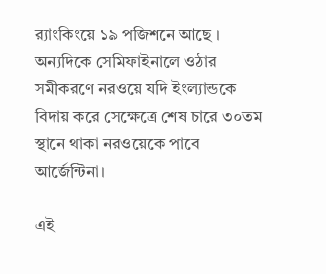র‌্যাংকিংয়ে ১৯ পজিশনে আছে । অন্যদিকে সেমিফাইনালে ওঠার সমীকরণে নরওয়ে যদি ইংল্যান্ডকে বিদায় করে সেক্ষেত্রে শেষ চারে ৩০তম স্থানে থাকা নরওয়েকে পাবে আর্জেন্টিনা।

এই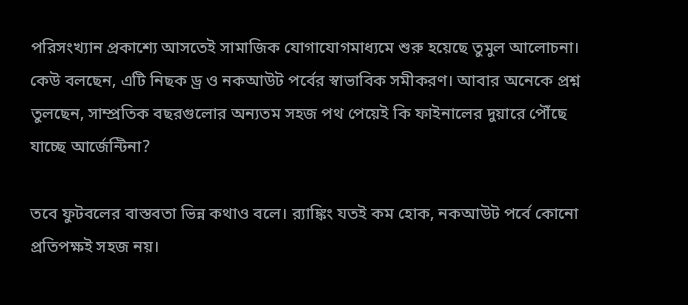পরিসংখ্যান প্রকাশ্যে আসতেই সামাজিক যোগাযোগমাধ্যমে শুরু হয়েছে তুমুল আলোচনা। কেউ বলছেন, এটি নিছক ড্র ও নকআউট পর্বের স্বাভাবিক সমীকরণ। আবার অনেকে প্রশ্ন তুলছেন, সাম্প্রতিক বছরগুলোর অন্যতম সহজ পথ পেয়েই কি ফাইনালের দুয়ারে পৌঁছে যাচ্ছে আর্জেন্টিনা?

তবে ফুটবলের বাস্তবতা ভিন্ন কথাও বলে। র‌্যাঙ্কিং যতই কম হোক, নকআউট পর্বে কোনো প্রতিপক্ষই সহজ নয়।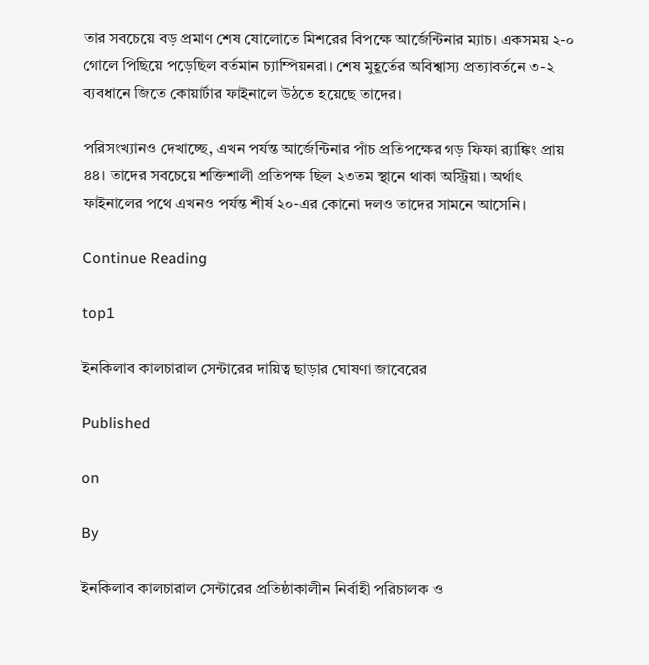তার সবচেয়ে বড় প্রমাণ শেষ ষোলোতে মিশরের বিপক্ষে আর্জেন্টিনার ম্যাচ। একসময় ২-০ গোলে পিছিয়ে পড়েছিল বর্তমান চ্যাম্পিয়নরা। শেষ মুহূর্তের অবিশ্বাস্য প্রত্যাবর্তনে ৩-২ ব্যবধানে জিতে কোয়ার্টার ফাইনালে উঠতে হয়েছে তাদের।

পরিসংখ্যানও দেখাচ্ছে, এখন পর্যন্ত আর্জেন্টিনার পাঁচ প্রতিপক্ষের গড় ফিফা র‌্যাঙ্কিং প্রায় ৪৪। তাদের সবচেয়ে শক্তিশালী প্রতিপক্ষ ছিল ২৩তম স্থানে থাকা অস্ট্রিয়া। অর্থাৎ ফাইনালের পথে এখনও পর্যন্ত শীর্ষ ২০-এর কোনো দলও তাদের সামনে আসেনি।

Continue Reading

top1

ইনকিলাব কালচারাল সেন্টারের দায়িত্ব ছাড়ার ঘোষণা জাবেরের

Published

on

By

ইনকিলাব কালচারাল সেন্টারের প্রতিষ্ঠাকালীন নির্বাহী পরিচালক ও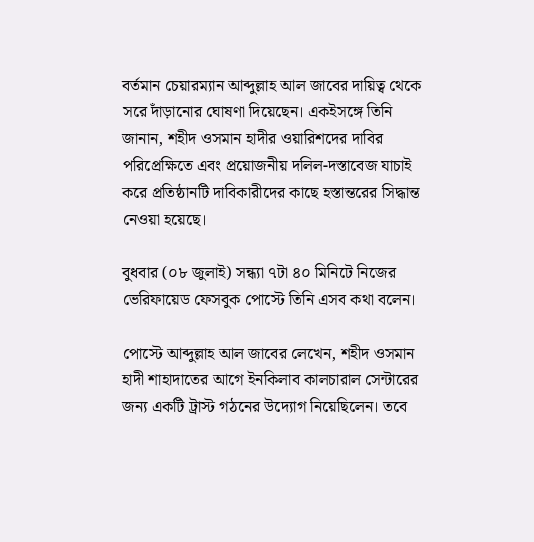বর্তমান চেয়ারম্যান আব্দুল্লাহ আল জাবের দায়িত্ব থেকে সরে দাঁড়ানোর ঘোষণা দিয়েছেন। একইসঙ্গে তিনি জানান, শহীদ ওসমান হাদীর ওয়ারিশদের দাবির পরিপ্রেক্ষিতে এবং প্রয়োজনীয় দলিল-দস্তাবেজ যাচাই করে প্রতিষ্ঠানটি দাবিকারীদের কাছে হস্তান্তরের সিদ্ধান্ত নেওয়া হয়েছে।

বুধবার (০৮ জুলাই) সন্ধ্যা ৭টা ৪০ মিনিটে নিজের ভেরিফায়েড ফেসবুক পোস্টে তিনি এসব কথা বলেন।

পোস্টে আব্দুল্লাহ আল জাবের লেখেন, শহীদ ওসমান হাদী শাহাদাতের আগে ইনকিলাব কালচারাল সেন্টারের জন্য একটি ট্রাস্ট গঠনের উদ্যোগ নিয়েছিলেন। তবে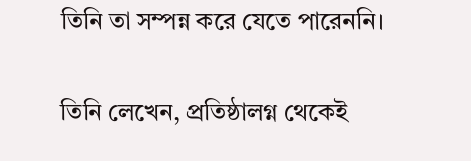তিনি তা সম্পন্ন করে যেতে পারেননি।

তিনি লেখেন, প্রতিষ্ঠালগ্ন থেকেই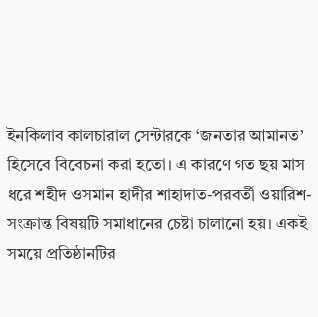ইনকিলাব কালচারাল সেন্টারকে ‘জনতার আমানত’ হিসেবে বিবেচনা করা হতো। এ কারণে গত ছয় মাস ধরে শহীদ ওসমান হাদীর শাহাদাত-পরবর্তী ওয়ারিশ-সংক্রান্ত বিষয়টি সমাধানের চেষ্টা চালানো হয়। একই সময়ে প্রতিষ্ঠানটির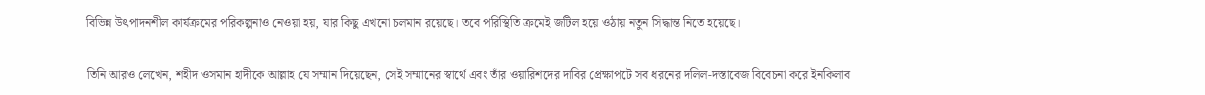বিভিন্ন উৎপাদনশীল কার্যক্রমের পরিকল্পনাও নেওয়া হয়, যার কিছু এখনো চলমান রয়েছে। তবে পরিস্থিতি ক্রমেই জটিল হয়ে ওঠায় নতুন সিদ্ধান্ত নিতে হয়েছে।

তিনি আরও লেখেন, শহীদ ওসমান হাদীকে আল্লাহ যে সম্মান দিয়েছেন, সেই সম্মানের স্বার্থে এবং তাঁর ওয়ারিশদের দাবির প্রেক্ষাপটে সব ধরনের দলিল-দস্তাবেজ বিবেচনা করে ইনকিলাব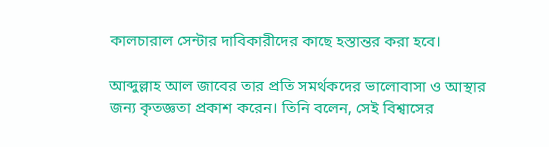কালচারাল সেন্টার দাবিকারীদের কাছে হস্তান্তর করা হবে।

আব্দুল্লাহ আল জাবের তার প্রতি সমর্থকদের ভালোবাসা ও আস্থার জন্য কৃতজ্ঞতা প্রকাশ করেন। তিনি বলেন, সেই বিশ্বাসের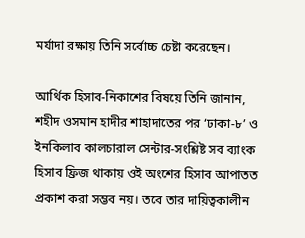মর্যাদা রক্ষায় তিনি সর্বোচ্চ চেষ্টা করেছেন।

আর্থিক হিসাব-নিকাশের বিষয়ে তিনি জানান, শহীদ ওসমান হাদীর শাহাদাতের পর ‘ঢাকা-৮’ ও ইনকিলাব কালচারাল সেন্টার-সংশ্লিষ্ট সব ব্যাংক হিসাব ফ্রিজ থাকায় ওই অংশের হিসাব আপাতত প্রকাশ করা সম্ভব নয়। তবে তার দায়িত্বকালীন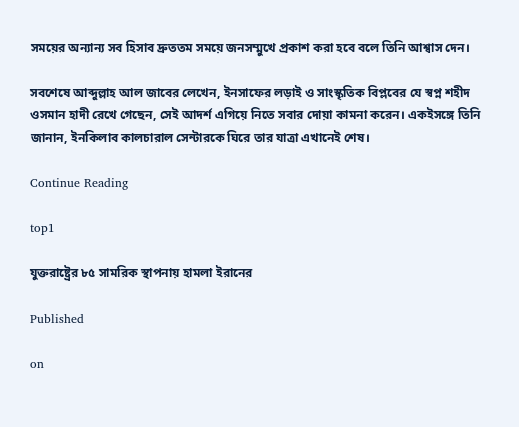সময়ের অন্যান্য সব হিসাব দ্রুততম সময়ে জনসম্মুখে প্রকাশ করা হবে বলে তিনি আশ্বাস দেন।

সবশেষে আব্দুল্লাহ আল জাবের লেখেন, ইনসাফের লড়াই ও সাংস্কৃতিক বিপ্লবের যে স্বপ্ন শহীদ ওসমান হাদী রেখে গেছেন, সেই আদর্শ এগিয়ে নিতে সবার দোয়া কামনা করেন। একইসঙ্গে তিনি জানান, ইনকিলাব কালচারাল সেন্টারকে ঘিরে তার যাত্রা এখানেই শেষ।

Continue Reading

top1

যুক্তরাষ্ট্রের ৮৫ সামরিক স্থাপনায় হামলা ইরানের

Published

on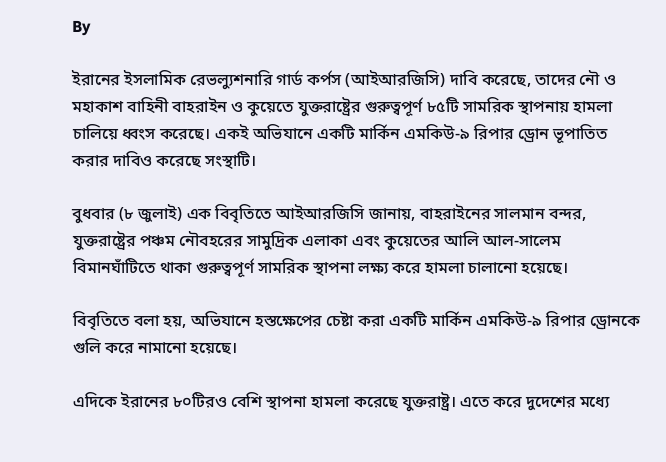By

ইরানের ইসলামিক রেভল্যুশনারি গার্ড কর্পস (আইআরজিসি) দাবি করেছে, তাদের নৌ ও মহাকাশ বাহিনী বাহরাইন ও কুয়েতে যুক্তরাষ্ট্রের গুরুত্বপূর্ণ ৮৫টি সামরিক স্থাপনায় হামলা চালিয়ে ধ্বংস করেছে। একই অভিযানে একটি মার্কিন এমকিউ-৯ রিপার ড্রোন ভূপাতিত করার দাবিও করেছে সংস্থাটি।

বুধবার (৮ জুলাই) এক বিবৃতিতে আইআরজিসি জানায়, বাহরাইনের সালমান বন্দর, যুক্তরাষ্ট্রের পঞ্চম নৌবহরের সামুদ্রিক এলাকা এবং কুয়েতের আলি আল-সালেম বিমানঘাঁটিতে থাকা গুরুত্বপূর্ণ সামরিক স্থাপনা লক্ষ্য করে হামলা চালানো হয়েছে।

বিবৃতিতে বলা হয়, অভিযানে হস্তক্ষেপের চেষ্টা করা একটি মার্কিন এমকিউ-৯ রিপার ড্রোনকে গুলি করে নামানো হয়েছে।

এদিকে ইরানের ৮০টিরও বেশি স্থাপনা হামলা করেছে যুক্তরাষ্ট্র। এতে করে দুদেশের মধ্যে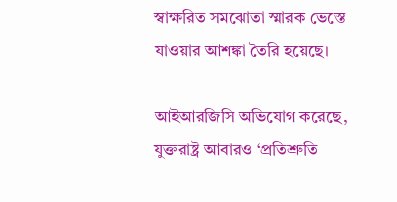স্বাক্ষরিত সমঝোতা স্মারক ভেস্তে যাওয়ার আশঙ্কা তৈরি হয়েছে।

আইআরজিসি অভিযোগ করেছে, যুক্তরাষ্ট্র আবারও ‘প্রতিশ্রুতি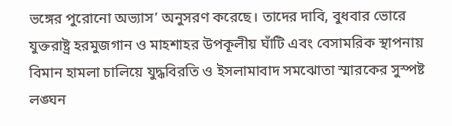ভঙ্গের পুরোনো অভ্যাস’ অনুসরণ করেছে। তাদের দাবি, বুধবার ভোরে যুক্তরাষ্ট্র হরমুজগান ও মাহশাহর উপকূলীয় ঘাঁটি এবং বেসামরিক স্থাপনায় বিমান হামলা চালিয়ে যুদ্ধবিরতি ও ইসলামাবাদ সমঝোতা স্মারকের সুস্পষ্ট লঙ্ঘন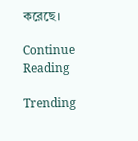করেছে।

Continue Reading

Trending